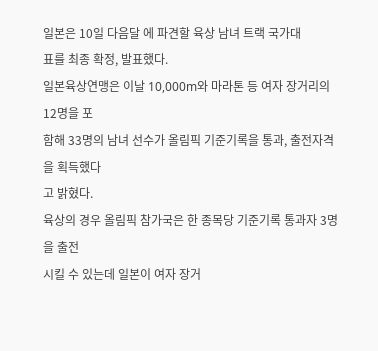일본은 10일 다음달 에 파견할 육상 남녀 트랙 국가대
표를 최종 확정, 발표했다.
일본육상연맹은 이날 10,000m와 마라톤 등 여자 장거리의 12명을 포
함해 33명의 남녀 선수가 올림픽 기준기록을 통과, 출전자격을 획득했다
고 밝혔다.
육상의 경우 올림픽 참가국은 한 종목당 기준기록 통과자 3명을 출전
시킬 수 있는데 일본이 여자 장거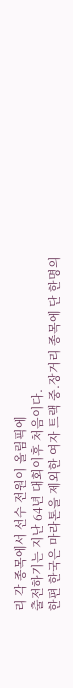리 각 종목에서 선수 전원이 올림픽에
출전하기는 지난 64년 대회이후 처음이다.
한편 한국은 마라톤을 제외한 여자 트랙 중.장거리 종목에 단 한명의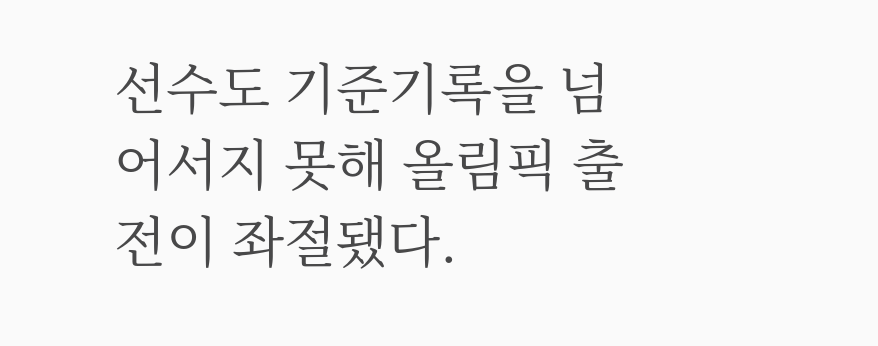선수도 기준기록을 넘어서지 못해 올림픽 출전이 좌절됐다.